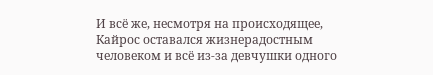И всё же, несмотря на происходящее, Кайрос оставался жизнерадостным человеком и всё из-за девчушки одного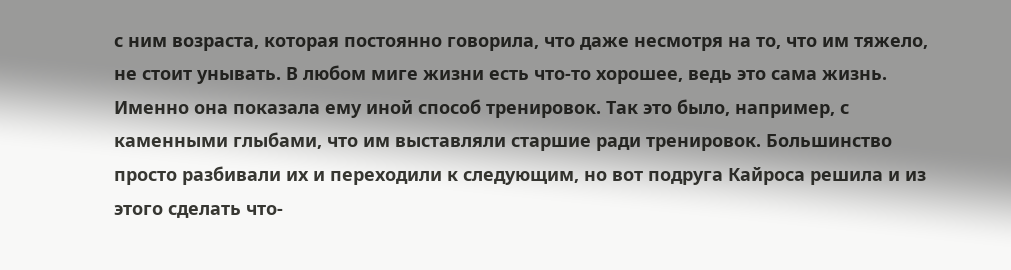с ним возраста, которая постоянно говорила, что даже несмотря на то, что им тяжело, не стоит унывать. В любом миге жизни есть что-то хорошее, ведь это сама жизнь.
Именно она показала ему иной способ тренировок. Так это было, например, с каменными глыбами, что им выставляли старшие ради тренировок. Большинство просто разбивали их и переходили к следующим, но вот подруга Кайроса решила и из этого сделать что-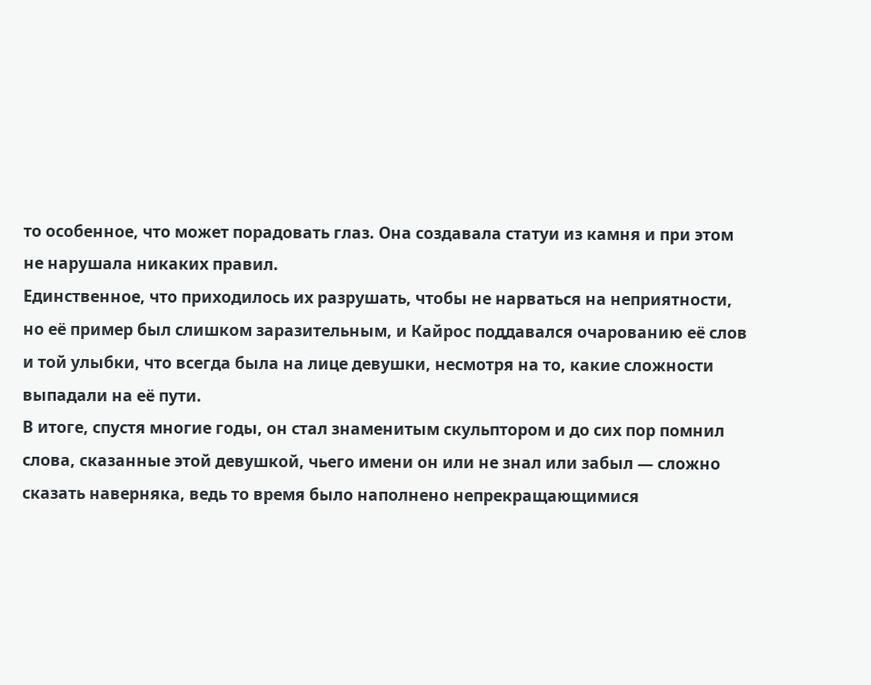то особенное, что может порадовать глаз. Она создавала статуи из камня и при этом не нарушала никаких правил.
Единственное, что приходилось их разрушать, чтобы не нарваться на неприятности, но её пример был слишком заразительным, и Кайрос поддавался очарованию её слов и той улыбки, что всегда была на лице девушки, несмотря на то, какие сложности выпадали на её пути.
В итоге, спустя многие годы, он стал знаменитым скульптором и до сих пор помнил слова, сказанные этой девушкой, чьего имени он или не знал или забыл — сложно сказать наверняка, ведь то время было наполнено непрекращающимися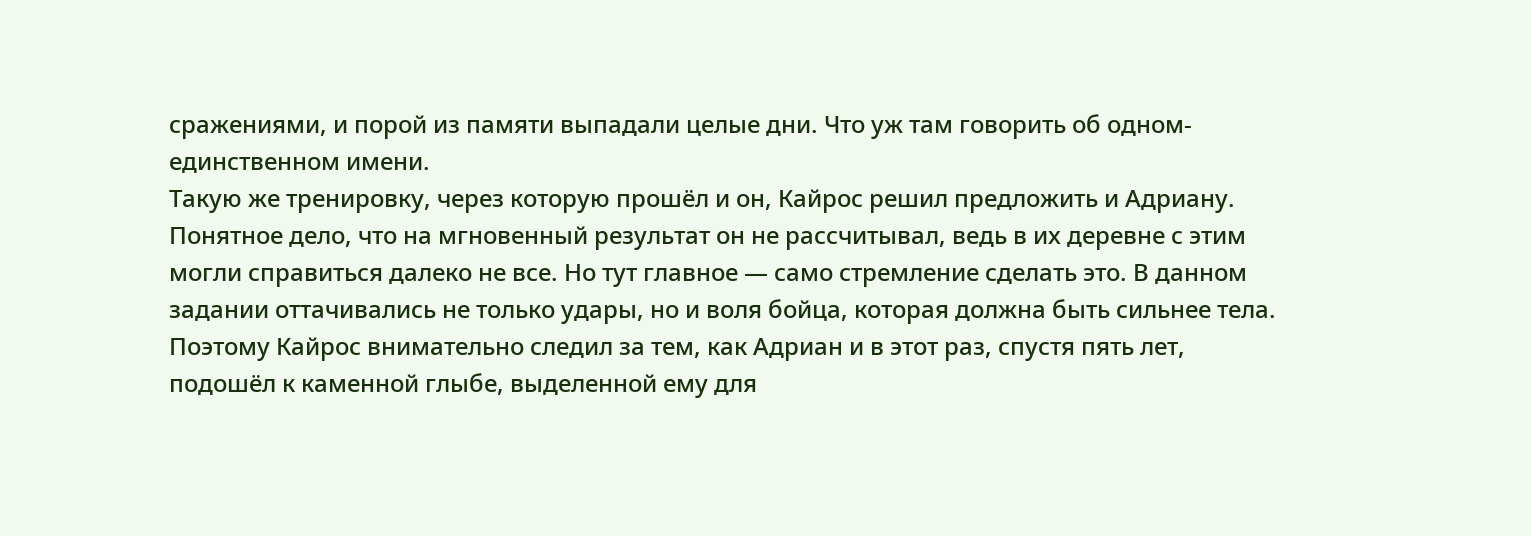сражениями, и порой из памяти выпадали целые дни. Что уж там говорить об одном-единственном имени.
Такую же тренировку, через которую прошёл и он, Кайрос решил предложить и Адриану. Понятное дело, что на мгновенный результат он не рассчитывал, ведь в их деревне с этим могли справиться далеко не все. Но тут главное — само стремление сделать это. В данном задании оттачивались не только удары, но и воля бойца, которая должна быть сильнее тела.
Поэтому Кайрос внимательно следил за тем, как Адриан и в этот раз, спустя пять лет, подошёл к каменной глыбе, выделенной ему для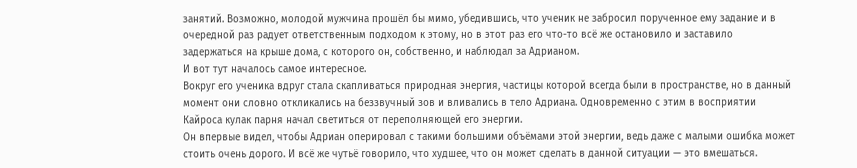занятий. Возможно, молодой мужчина прошёл бы мимо, убедившись, что ученик не забросил порученное ему задание и в очередной раз радует ответственным подходом к этому, но в этот раз его что-то всё же остановило и заставило задержаться на крыше дома, с которого он, собственно, и наблюдал за Адрианом.
И вот тут началось самое интересное.
Вокруг его ученика вдруг стала скапливаться природная энергия, частицы которой всегда были в пространстве, но в данный момент они словно откликались на беззвучный зов и вливались в тело Адриана. Одновременно с этим в восприятии Кайроса кулак парня начал светиться от переполняющей его энергии.
Он впервые видел, чтобы Адриан оперировал с такими большими объёмами этой энергии, ведь даже с малыми ошибка может стоить очень дорого. И всё же чутьё говорило, что худшее, что он может сделать в данной ситуации — это вмешаться.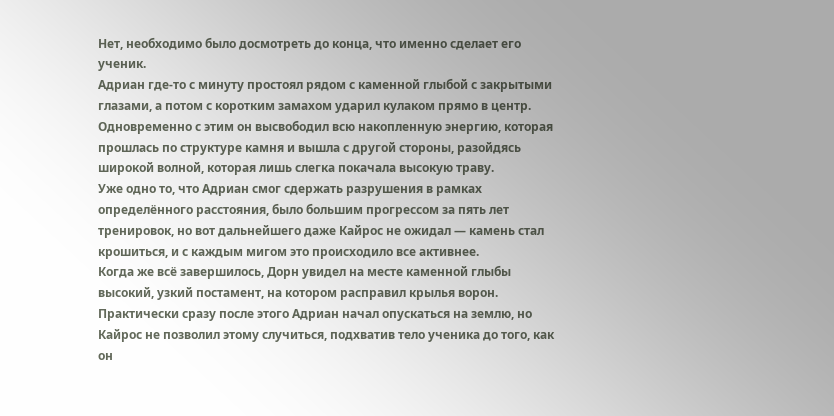Нет, необходимо было досмотреть до конца, что именно сделает его ученик.
Адриан где-то с минуту простоял рядом с каменной глыбой с закрытыми глазами, а потом с коротким замахом ударил кулаком прямо в центр. Одновременно с этим он высвободил всю накопленную энергию, которая прошлась по структуре камня и вышла с другой стороны, разойдясь широкой волной, которая лишь слегка покачала высокую траву.
Уже одно то, что Адриан смог сдержать разрушения в рамках определённого расстояния, было большим прогрессом за пять лет тренировок, но вот дальнейшего даже Кайрос не ожидал — камень стал крошиться, и с каждым мигом это происходило все активнее.
Когда же всё завершилось, Дорн увидел на месте каменной глыбы высокий, узкий постамент, на котором расправил крылья ворон. Практически сразу после этого Адриан начал опускаться на землю, но Кайрос не позволил этому случиться, подхватив тело ученика до того, как он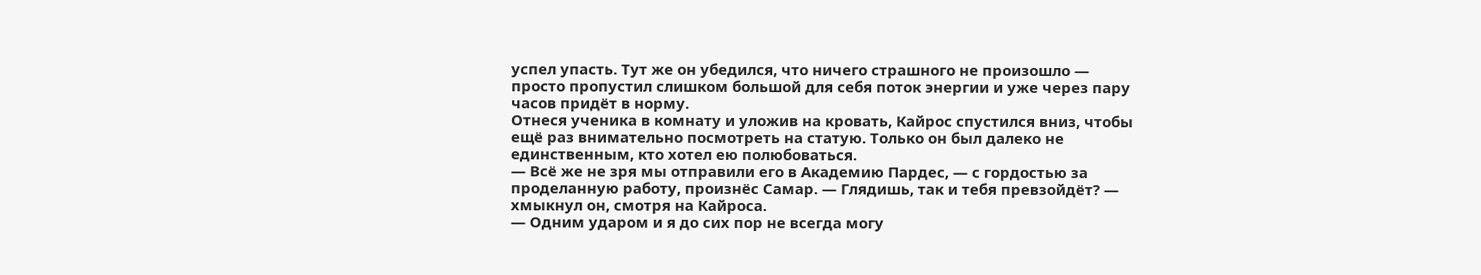успел упасть. Тут же он убедился, что ничего страшного не произошло — просто пропустил слишком большой для себя поток энергии и уже через пару часов придёт в норму.
Отнеся ученика в комнату и уложив на кровать, Кайрос спустился вниз, чтобы ещё раз внимательно посмотреть на статую. Только он был далеко не единственным, кто хотел ею полюбоваться.
— Всё же не зря мы отправили его в Академию Пардес, — с гордостью за проделанную работу, произнёс Самар. — Глядишь, так и тебя превзойдёт? — хмыкнул он, смотря на Кайроса.
— Одним ударом и я до сих пор не всегда могу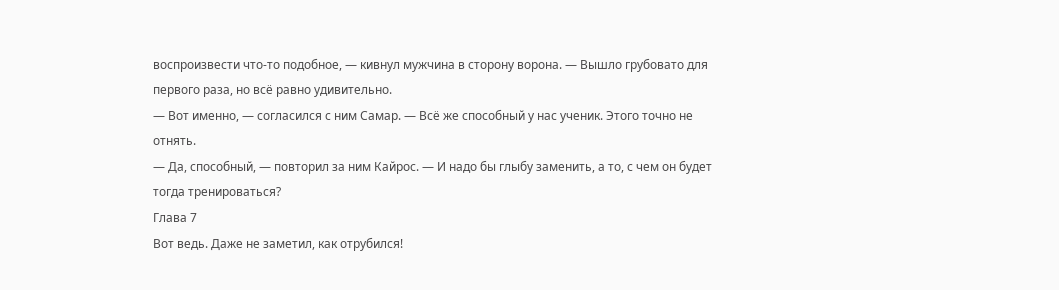воспроизвести что-то подобное, — кивнул мужчина в сторону ворона. — Вышло грубовато для первого раза, но всё равно удивительно.
— Вот именно, — согласился с ним Самар. — Всё же способный у нас ученик. Этого точно не отнять.
— Да, способный, — повторил за ним Кайрос. — И надо бы глыбу заменить, а то, с чем он будет тогда тренироваться?
Глава 7
Вот ведь. Даже не заметил, как отрубился!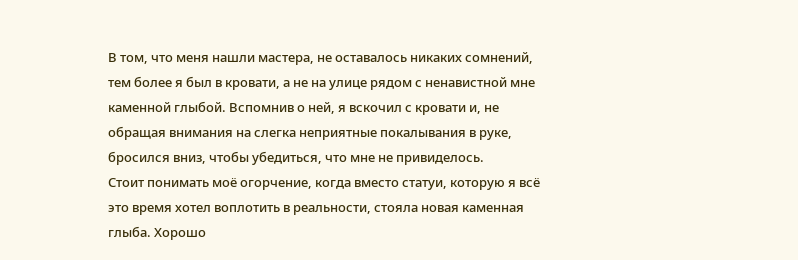В том, что меня нашли мастера, не оставалось никаких сомнений, тем более я был в кровати, а не на улице рядом с ненавистной мне каменной глыбой. Вспомнив о ней, я вскочил с кровати и, не обращая внимания на слегка неприятные покалывания в руке, бросился вниз, чтобы убедиться, что мне не привиделось.
Стоит понимать моё огорчение, когда вместо статуи, которую я всё это время хотел воплотить в реальности, стояла новая каменная глыба. Хорошо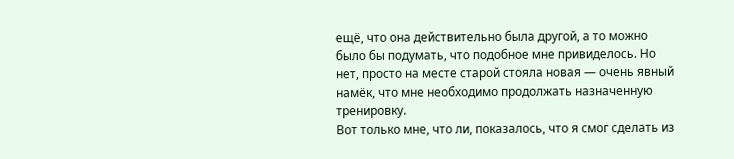ещё, что она действительно была другой, а то можно было бы подумать, что подобное мне привиделось. Но нет, просто на месте старой стояла новая — очень явный намёк, что мне необходимо продолжать назначенную тренировку.
Вот только мне, что ли, показалось, что я смог сделать из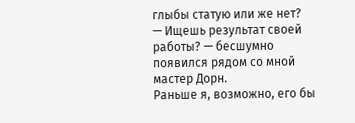глыбы статую или же нет?
— Ищешь результат своей работы? — бесшумно появился рядом со мной мастер Дорн.
Раньше я, возможно, его бы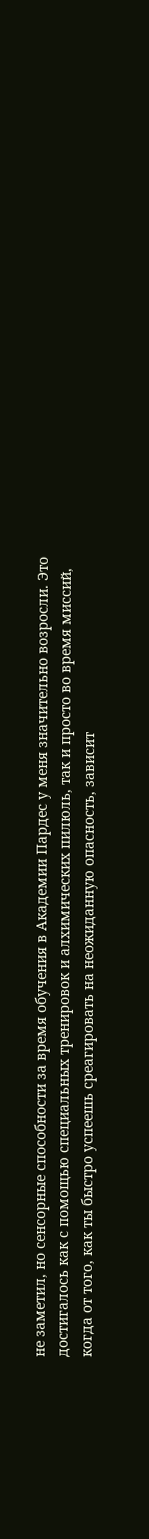не заметил, но сенсорные способности за время обучения в Академии Пардес у меня значительно возросли. Это достигалось как с помощью специальных тренировок и алхимических пилюль, так и просто во время миссий, когда от того, как ты быстро успеешь среагировать на неожиданную опасность, зависит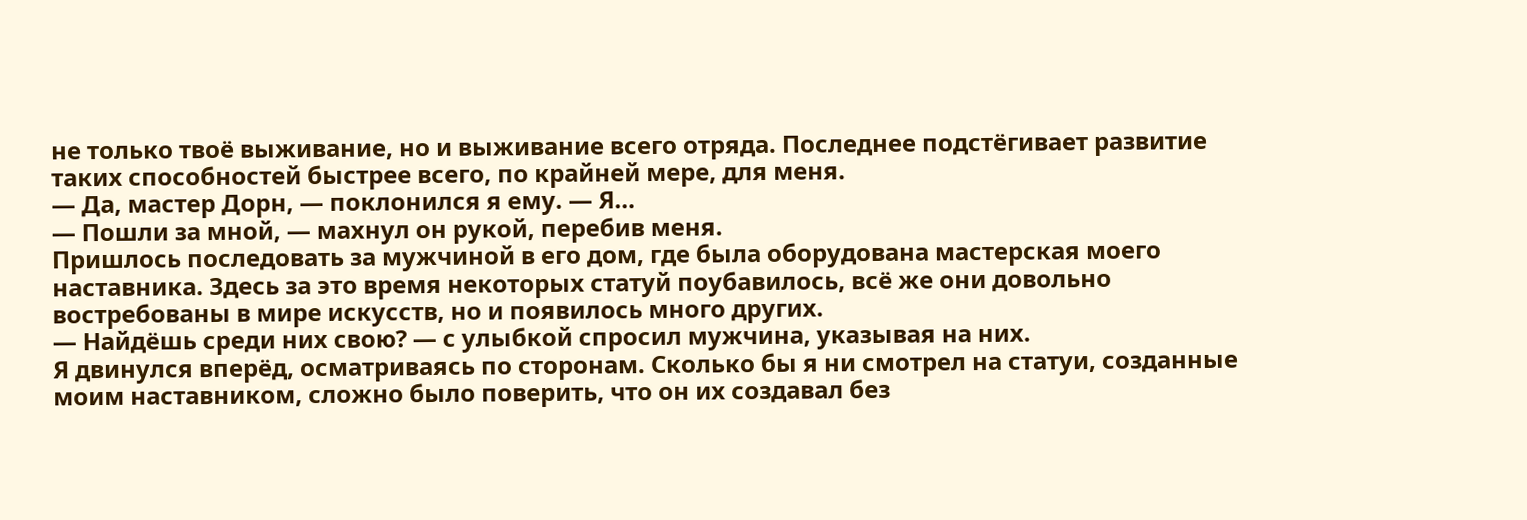не только твоё выживание, но и выживание всего отряда. Последнее подстёгивает развитие таких способностей быстрее всего, по крайней мере, для меня.
— Да, мастер Дорн, — поклонился я ему. — Я…
— Пошли за мной, — махнул он рукой, перебив меня.
Пришлось последовать за мужчиной в его дом, где была оборудована мастерская моего наставника. Здесь за это время некоторых статуй поубавилось, всё же они довольно востребованы в мире искусств, но и появилось много других.
— Найдёшь среди них свою? — с улыбкой спросил мужчина, указывая на них.
Я двинулся вперёд, осматриваясь по сторонам. Сколько бы я ни смотрел на статуи, созданные моим наставником, сложно было поверить, что он их создавал без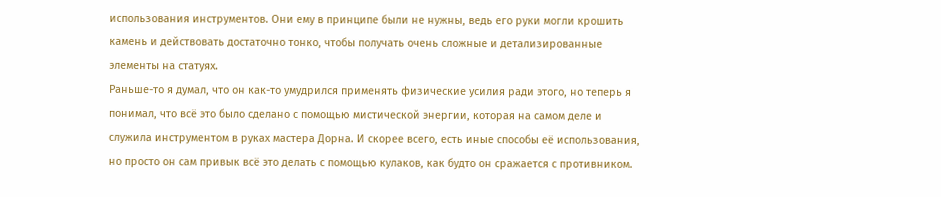использования инструментов. Они ему в принципе были не нужны, ведь его руки могли крошить камень и действовать достаточно тонко, чтобы получать очень сложные и детализированные элементы на статуях.
Раньше-то я думал, что он как-то умудрился применять физические усилия ради этого, но теперь я понимал, что всё это было сделано с помощью мистической энергии, которая на самом деле и служила инструментом в руках мастера Дорна. И скорее всего, есть иные способы её использования, но просто он сам привык всё это делать с помощью кулаков, как будто он сражается с противником.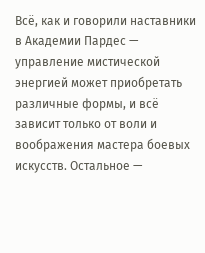Всё, как и говорили наставники в Академии Пардес — управление мистической энергией может приобретать различные формы, и всё зависит только от воли и воображения мастера боевых искусств. Остальное —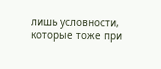лишь условности, которые тоже при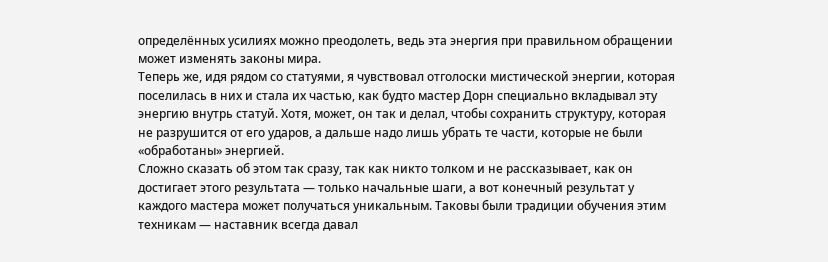определённых усилиях можно преодолеть, ведь эта энергия при правильном обращении может изменять законы мира.
Теперь же, идя рядом со статуями, я чувствовал отголоски мистической энергии, которая поселилась в них и стала их частью, как будто мастер Дорн специально вкладывал эту энергию внутрь статуй. Хотя, может, он так и делал, чтобы сохранить структуру, которая не разрушится от его ударов, а дальше надо лишь убрать те части, которые не были «обработаны» энергией.
Сложно сказать об этом так сразу, так как никто толком и не рассказывает, как он достигает этого результата — только начальные шаги, а вот конечный результат у каждого мастера может получаться уникальным. Таковы были традиции обучения этим техникам — наставник всегда давал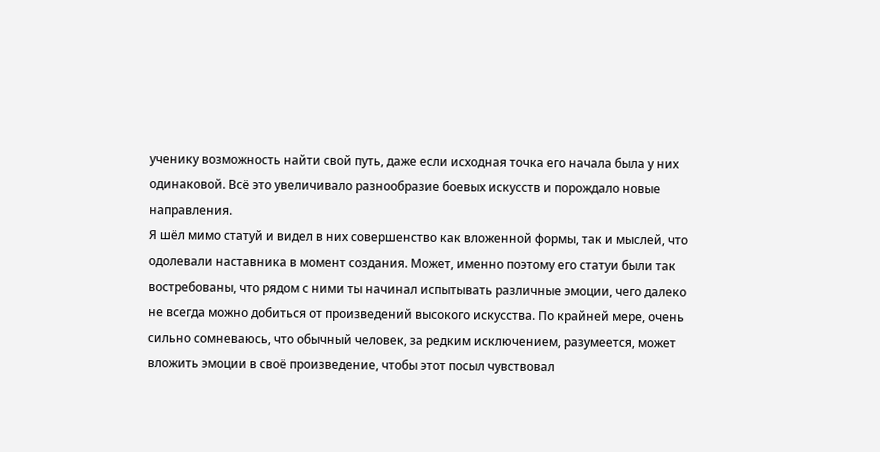ученику возможность найти свой путь, даже если исходная точка его начала была у них одинаковой. Всё это увеличивало разнообразие боевых искусств и порождало новые направления.
Я шёл мимо статуй и видел в них совершенство как вложенной формы, так и мыслей, что одолевали наставника в момент создания. Может, именно поэтому его статуи были так востребованы, что рядом с ними ты начинал испытывать различные эмоции, чего далеко не всегда можно добиться от произведений высокого искусства. По крайней мере, очень сильно сомневаюсь, что обычный человек, за редким исключением, разумеется, может вложить эмоции в своё произведение, чтобы этот посыл чувствовал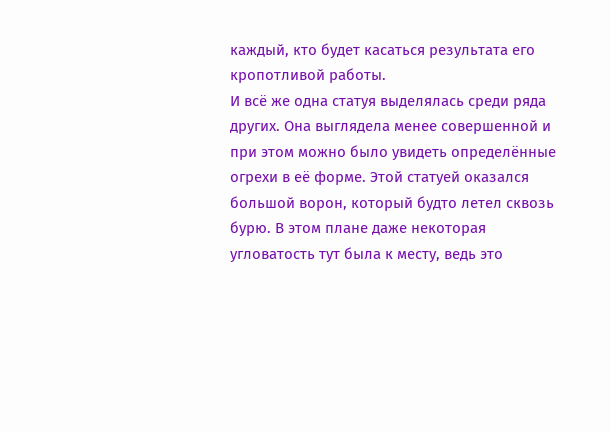каждый, кто будет касаться результата его кропотливой работы.
И всё же одна статуя выделялась среди ряда других. Она выглядела менее совершенной и при этом можно было увидеть определённые огрехи в её форме. Этой статуей оказался большой ворон, который будто летел сквозь бурю. В этом плане даже некоторая угловатость тут была к месту, ведь это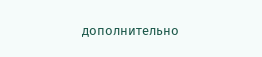дополнительно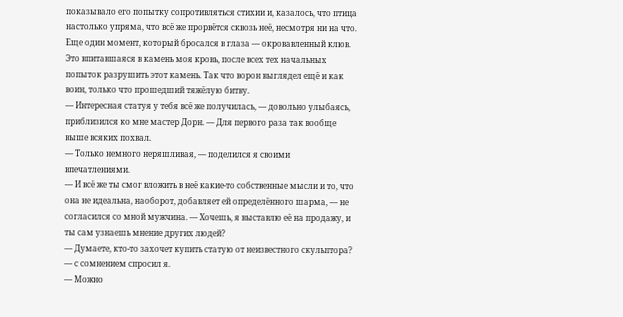показывало его попытку сопротивляться стихии и, казалось, что птица настолько упряма, что всё же прорвётся сквозь неё, несмотря ни на что.
Еще один момент, который бросался в глаза — окровавленный клюв. Это впитавшаяся в камень моя кровь, после всех тех начальных попыток разрушить этот камень. Так что ворон выглядел ещё и как воин, только что прошедший тяжёлую битву.
— Интересная статуя у тебя всё же получилась, — довольно улыбаясь, приблизился ко мне мастер Дорн. — Для первого раза так вообще выше всяких похвал.
— Только немного неряшливая, — поделился я своими впечатлениями.
— И всё же ты смог вложить в неё какие-то собственные мысли и то, что она не идеальна, наоборот, добавляет ей определённого шарма, — не согласился со мной мужчина. — Хочешь, я выставлю её на продажу, и ты сам узнаешь мнение других людей?
— Думаете, кто-то захочет купить статую от неизвестного скульптора? — с сомнением спросил я.
— Можно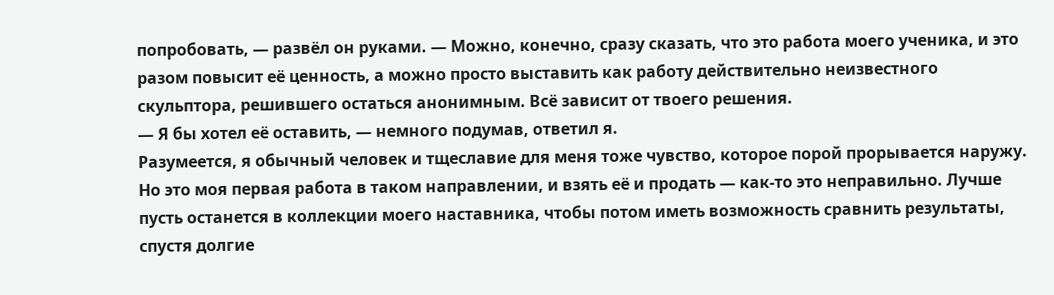попробовать, — развёл он руками. — Можно, конечно, сразу сказать, что это работа моего ученика, и это разом повысит её ценность, а можно просто выставить как работу действительно неизвестного скульптора, решившего остаться анонимным. Всё зависит от твоего решения.
— Я бы хотел её оставить, — немного подумав, ответил я.
Разумеется, я обычный человек и тщеславие для меня тоже чувство, которое порой прорывается наружу. Но это моя первая работа в таком направлении, и взять её и продать — как-то это неправильно. Лучше пусть останется в коллекции моего наставника, чтобы потом иметь возможность сравнить результаты, спустя долгие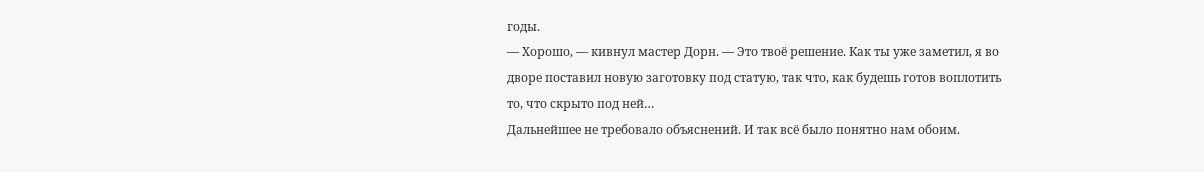годы.
— Хорошо, — кивнул мастер Дорн. — Это твоё решение. Как ты уже заметил, я во дворе поставил новую заготовку под статую, так что, как будешь готов воплотить то, что скрыто под ней…
Дальнейшее не требовало объяснений. И так всё было понятно нам обоим.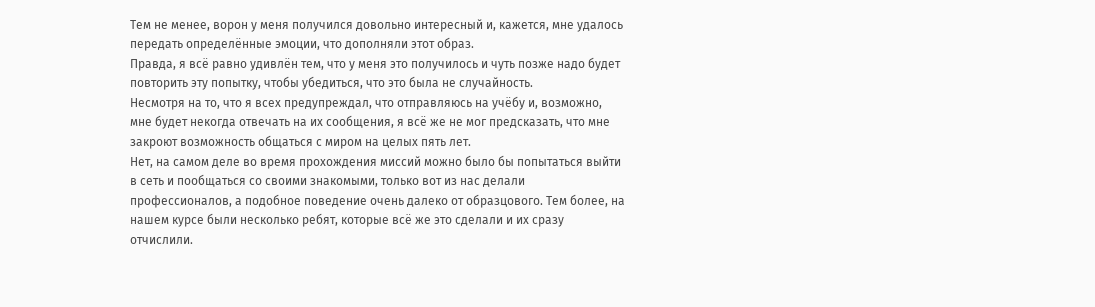Тем не менее, ворон у меня получился довольно интересный и, кажется, мне удалось передать определённые эмоции, что дополняли этот образ.
Правда, я всё равно удивлён тем, что у меня это получилось и чуть позже надо будет повторить эту попытку, чтобы убедиться, что это была не случайность.
Несмотря на то, что я всех предупреждал, что отправляюсь на учёбу и, возможно, мне будет некогда отвечать на их сообщения, я всё же не мог предсказать, что мне закроют возможность общаться с миром на целых пять лет.
Нет, на самом деле во время прохождения миссий можно было бы попытаться выйти в сеть и пообщаться со своими знакомыми, только вот из нас делали профессионалов, а подобное поведение очень далеко от образцового. Тем более, на нашем курсе были несколько ребят, которые всё же это сделали и их сразу отчислили.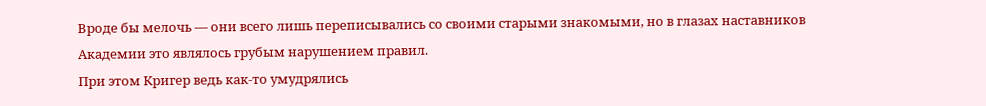Вроде бы мелочь — они всего лишь переписывались со своими старыми знакомыми, но в глазах наставников Академии это являлось грубым нарушением правил.
При этом Кригер ведь как-то умудрялись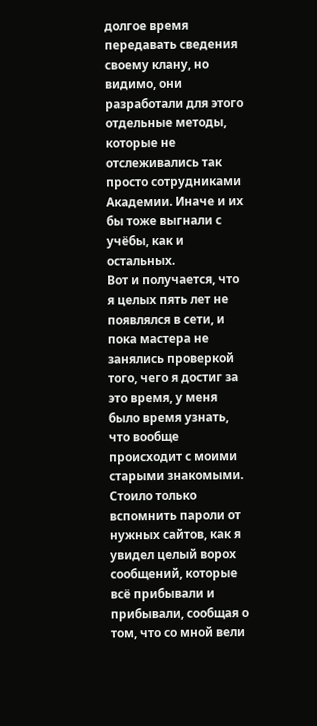долгое время передавать сведения своему клану, но видимо, они разработали для этого отдельные методы, которые не отслеживались так просто сотрудниками Академии. Иначе и их бы тоже выгнали с учёбы, как и остальных.
Вот и получается, что я целых пять лет не появлялся в сети, и пока мастера не занялись проверкой того, чего я достиг за это время, у меня было время узнать, что вообще происходит с моими старыми знакомыми.
Стоило только вспомнить пароли от нужных сайтов, как я увидел целый ворох сообщений, которые всё прибывали и прибывали, сообщая о том, что со мной вели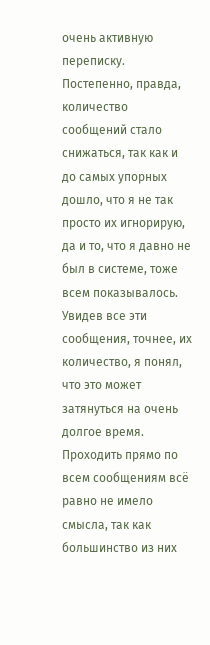очень активную переписку. Постепенно, правда, количество сообщений стало снижаться, так как и до самых упорных дошло, что я не так просто их игнорирую, да и то, что я давно не был в системе, тоже всем показывалось.
Увидев все эти сообщения, точнее, их количество, я понял, что это может затянуться на очень долгое время.
Проходить прямо по всем сообщениям всё равно не имело смысла, так как большинство из них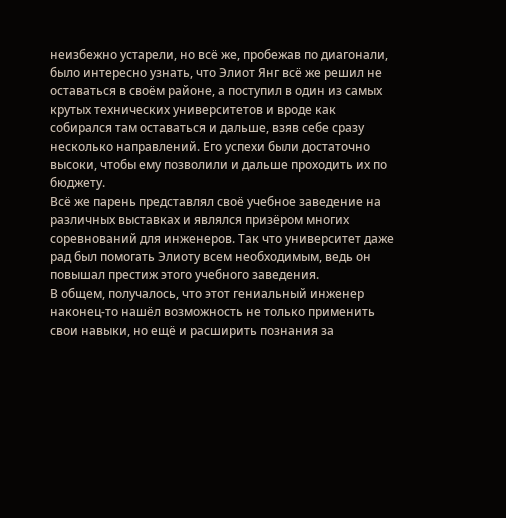неизбежно устарели, но всё же, пробежав по диагонали, было интересно узнать, что Элиот Янг всё же решил не оставаться в своём районе, а поступил в один из самых крутых технических университетов и вроде как собирался там оставаться и дальше, взяв себе сразу несколько направлений. Его успехи были достаточно высоки, чтобы ему позволили и дальше проходить их по бюджету.
Всё же парень представлял своё учебное заведение на различных выставках и являлся призёром многих соревнований для инженеров. Так что университет даже рад был помогать Элиоту всем необходимым, ведь он повышал престиж этого учебного заведения.
В общем, получалось, что этот гениальный инженер наконец-то нашёл возможность не только применить свои навыки, но ещё и расширить познания за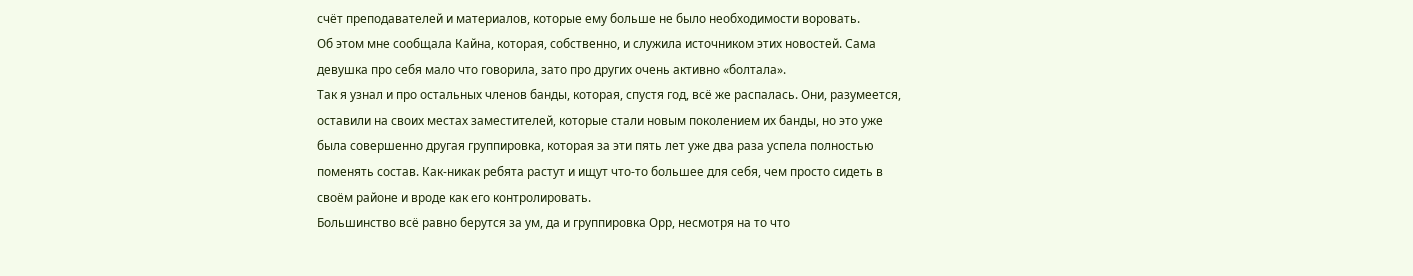счёт преподавателей и материалов, которые ему больше не было необходимости воровать.
Об этом мне сообщала Кайна, которая, собственно, и служила источником этих новостей. Сама девушка про себя мало что говорила, зато про других очень активно «болтала».
Так я узнал и про остальных членов банды, которая, спустя год, всё же распалась. Они, разумеется, оставили на своих местах заместителей, которые стали новым поколением их банды, но это уже была совершенно другая группировка, которая за эти пять лет уже два раза успела полностью поменять состав. Как-никак ребята растут и ищут что-то большее для себя, чем просто сидеть в своём районе и вроде как его контролировать.
Большинство всё равно берутся за ум, да и группировка Орр, несмотря на то что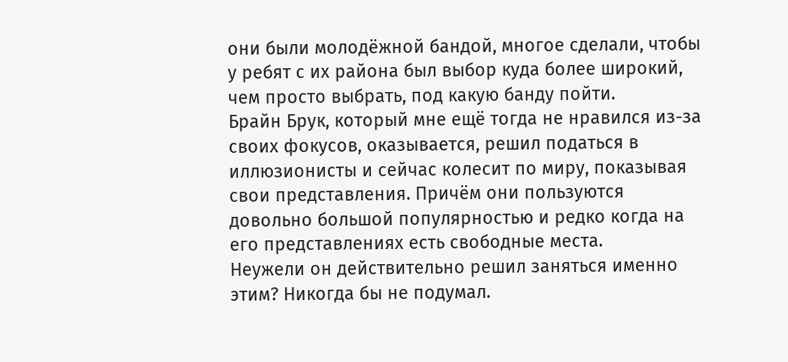они были молодёжной бандой, многое сделали, чтобы у ребят с их района был выбор куда более широкий, чем просто выбрать, под какую банду пойти.
Брайн Брук, который мне ещё тогда не нравился из-за своих фокусов, оказывается, решил податься в иллюзионисты и сейчас колесит по миру, показывая свои представления. Причём они пользуются довольно большой популярностью и редко когда на его представлениях есть свободные места.
Неужели он действительно решил заняться именно этим? Никогда бы не подумал.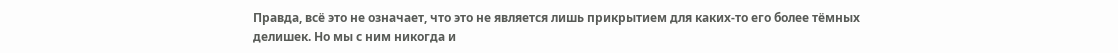Правда, всё это не означает, что это не является лишь прикрытием для каких-то его более тёмных делишек. Но мы с ним никогда и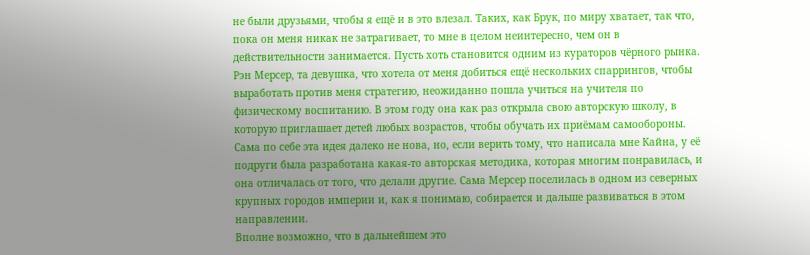не были друзьями, чтобы я ещё и в это влезал. Таких, как Брук, по миру хватает, так что, пока он меня никак не затрагивает, то мне в целом неинтересно, чем он в действительности занимается. Пусть хоть становится одним из кураторов чёрного рынка.
Рэн Мерсер, та девушка, что хотела от меня добиться ещё нескольких спаррингов, чтобы выработать против меня стратегию, неожиданно пошла учиться на учителя по физическому воспитанию. В этом году она как раз открыла свою авторскую школу, в которую приглашает детей любых возрастов, чтобы обучать их приёмам самообороны.
Сама по себе эта идея далеко не нова, но, если верить тому, что написала мне Кайна, у её подруги была разработана какая-то авторская методика, которая многим понравилась, и она отличалась от того, что делали другие. Сама Мерсер поселилась в одном из северных крупных городов империи и, как я понимаю, собирается и дальше развиваться в этом направлении.
Вполне возможно, что в дальнейшем это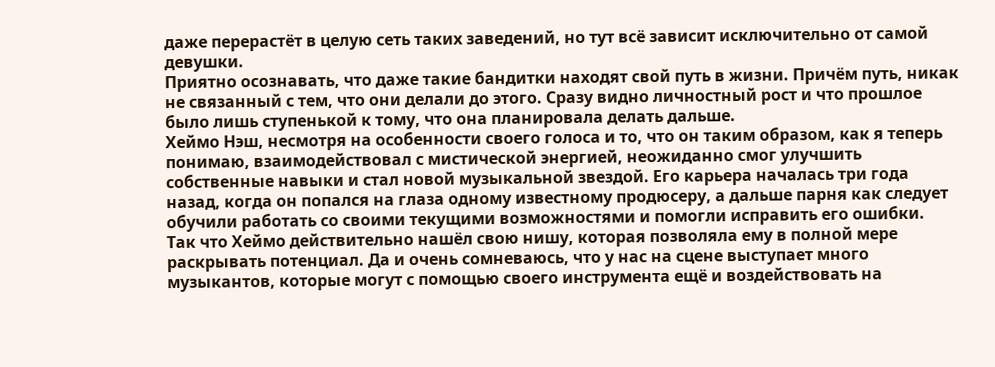даже перерастёт в целую сеть таких заведений, но тут всё зависит исключительно от самой девушки.
Приятно осознавать, что даже такие бандитки находят свой путь в жизни. Причём путь, никак не связанный с тем, что они делали до этого. Сразу видно личностный рост и что прошлое было лишь ступенькой к тому, что она планировала делать дальше.
Хеймо Нэш, несмотря на особенности своего голоса и то, что он таким образом, как я теперь понимаю, взаимодействовал с мистической энергией, неожиданно смог улучшить собственные навыки и стал новой музыкальной звездой. Его карьера началась три года назад, когда он попался на глаза одному известному продюсеру, а дальше парня как следует обучили работать со своими текущими возможностями и помогли исправить его ошибки.
Так что Хеймо действительно нашёл свою нишу, которая позволяла ему в полной мере раскрывать потенциал. Да и очень сомневаюсь, что у нас на сцене выступает много музыкантов, которые могут с помощью своего инструмента ещё и воздействовать на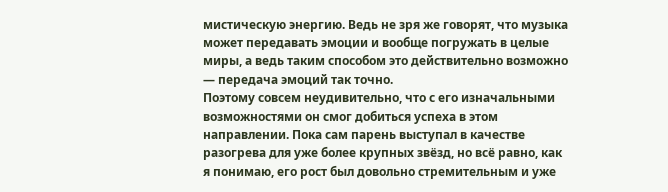мистическую энергию. Ведь не зря же говорят, что музыка может передавать эмоции и вообще погружать в целые миры, а ведь таким способом это действительно возможно — передача эмоций так точно.
Поэтому совсем неудивительно, что с его изначальными возможностями он смог добиться успеха в этом направлении. Пока сам парень выступал в качестве разогрева для уже более крупных звёзд, но всё равно, как я понимаю, его рост был довольно стремительным и уже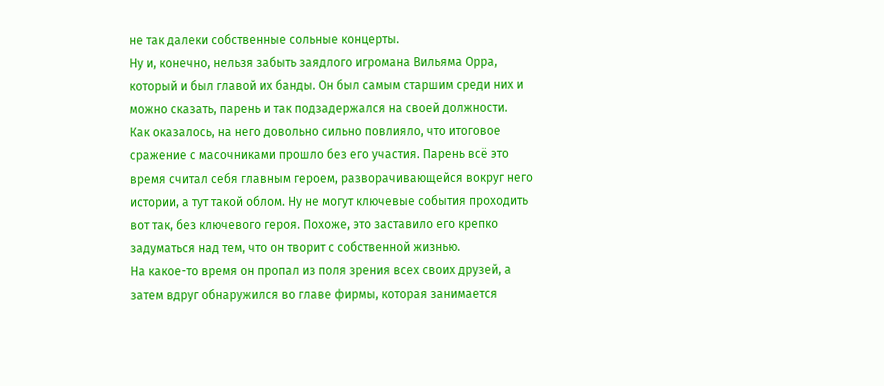не так далеки собственные сольные концерты.
Ну и, конечно, нельзя забыть заядлого игромана Вильяма Орра, который и был главой их банды. Он был самым старшим среди них и можно сказать, парень и так подзадержался на своей должности.
Как оказалось, на него довольно сильно повлияло, что итоговое сражение с масочниками прошло без его участия. Парень всё это время считал себя главным героем, разворачивающейся вокруг него истории, а тут такой облом. Ну не могут ключевые события проходить вот так, без ключевого героя. Похоже, это заставило его крепко задуматься над тем, что он творит с собственной жизнью.
На какое-то время он пропал из поля зрения всех своих друзей, а затем вдруг обнаружился во главе фирмы, которая занимается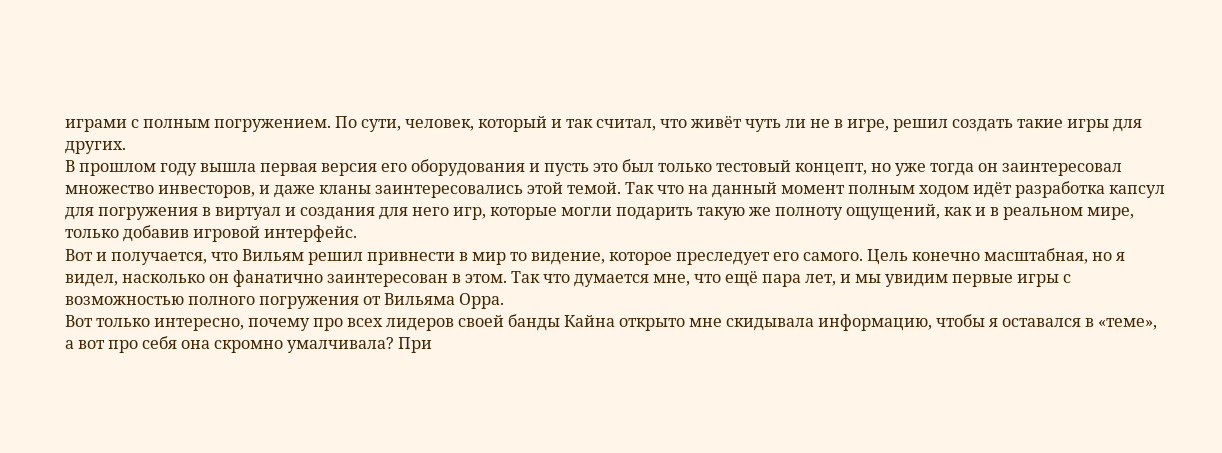играми с полным погружением. По сути, человек, который и так считал, что живёт чуть ли не в игре, решил создать такие игры для других.
В прошлом году вышла первая версия его оборудования и пусть это был только тестовый концепт, но уже тогда он заинтересовал множество инвесторов, и даже кланы заинтересовались этой темой. Так что на данный момент полным ходом идёт разработка капсул для погружения в виртуал и создания для него игр, которые могли подарить такую же полноту ощущений, как и в реальном мире, только добавив игровой интерфейс.
Вот и получается, что Вильям решил привнести в мир то видение, которое преследует его самого. Цель конечно масштабная, но я видел, насколько он фанатично заинтересован в этом. Так что думается мне, что ещё пара лет, и мы увидим первые игры с возможностью полного погружения от Вильяма Орра.
Вот только интересно, почему про всех лидеров своей банды Кайна открыто мне скидывала информацию, чтобы я оставался в «теме», а вот про себя она скромно умалчивала? При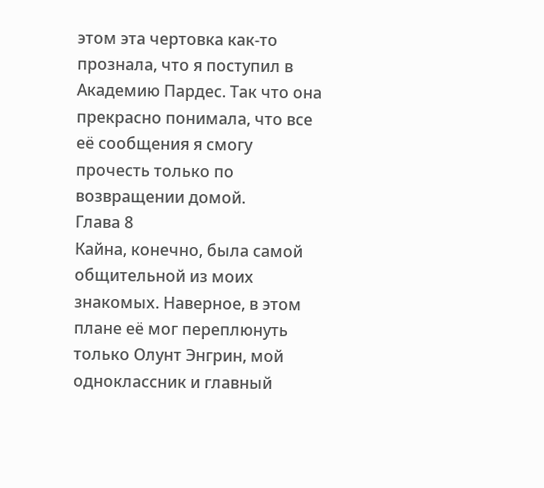этом эта чертовка как-то прознала, что я поступил в Академию Пардес. Так что она прекрасно понимала, что все её сообщения я смогу прочесть только по возвращении домой.
Глава 8
Кайна, конечно, была самой общительной из моих знакомых. Наверное, в этом плане её мог переплюнуть только Олунт Энгрин, мой одноклассник и главный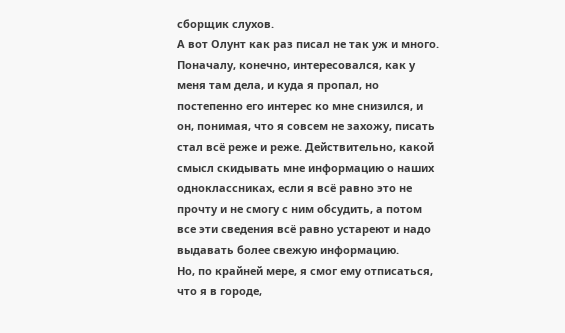сборщик слухов.
А вот Олунт как раз писал не так уж и много. Поначалу, конечно, интересовался, как у меня там дела, и куда я пропал, но постепенно его интерес ко мне снизился, и он, понимая, что я совсем не захожу, писать стал всё реже и реже. Действительно, какой смысл скидывать мне информацию о наших одноклассниках, если я всё равно это не прочту и не смогу с ним обсудить, а потом все эти сведения всё равно устареют и надо выдавать более свежую информацию.
Но, по крайней мере, я смог ему отписаться, что я в городе,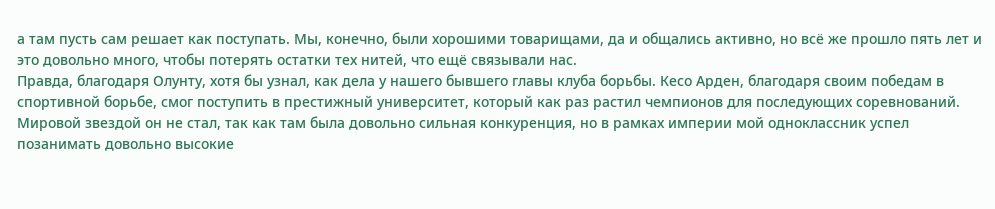а там пусть сам решает как поступать. Мы, конечно, были хорошими товарищами, да и общались активно, но всё же прошло пять лет и это довольно много, чтобы потерять остатки тех нитей, что ещё связывали нас.
Правда, благодаря Олунту, хотя бы узнал, как дела у нашего бывшего главы клуба борьбы. Кесо Арден, благодаря своим победам в спортивной борьбе, смог поступить в престижный университет, который как раз растил чемпионов для последующих соревнований. Мировой звездой он не стал, так как там была довольно сильная конкуренция, но в рамках империи мой одноклассник успел позанимать довольно высокие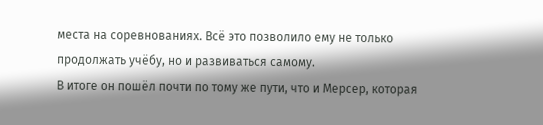места на соревнованиях. Всё это позволило ему не только продолжать учёбу, но и развиваться самому.
В итоге он пошёл почти по тому же пути, что и Мерсер, которая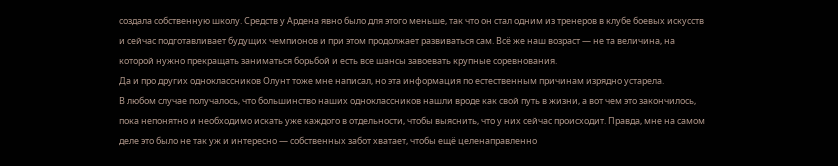создала собственную школу. Средств у Ардена явно было для этого меньше, так что он стал одним из тренеров в клубе боевых искусств и сейчас подготавливает будущих чемпионов и при этом продолжает развиваться сам. Всё же наш возраст — не та величина, на которой нужно прекращать заниматься борьбой и есть все шансы завоевать крупные соревнования.
Да и про других одноклассников Олунт тоже мне написал, но эта информация по естественным причинам изрядно устарела.
В любом случае получалось, что большинство наших одноклассников нашли вроде как свой путь в жизни, а вот чем это закончилось, пока непонятно и необходимо искать уже каждого в отдельности, чтобы выяснить, что у них сейчас происходит. Правда, мне на самом деле это было не так уж и интересно — собственных забот хватает, чтобы ещё целенаправленно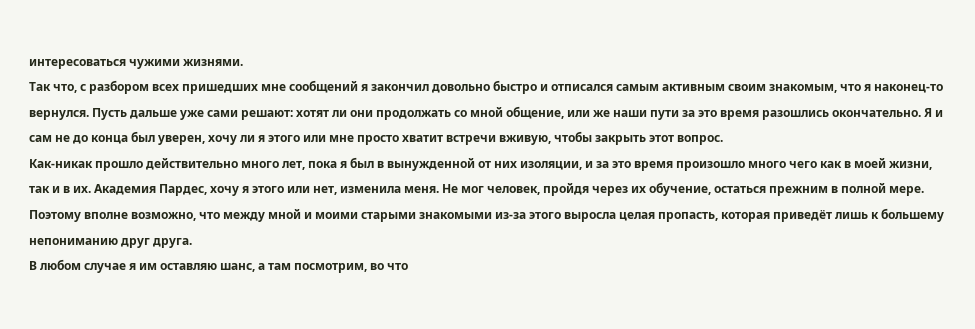интересоваться чужими жизнями.
Так что, с разбором всех пришедших мне сообщений я закончил довольно быстро и отписался самым активным своим знакомым, что я наконец-то вернулся. Пусть дальше уже сами решают: хотят ли они продолжать со мной общение, или же наши пути за это время разошлись окончательно. Я и сам не до конца был уверен, хочу ли я этого или мне просто хватит встречи вживую, чтобы закрыть этот вопрос.
Как-никак прошло действительно много лет, пока я был в вынужденной от них изоляции, и за это время произошло много чего как в моей жизни, так и в их. Академия Пардес, хочу я этого или нет, изменила меня. Не мог человек, пройдя через их обучение, остаться прежним в полной мере.
Поэтому вполне возможно, что между мной и моими старыми знакомыми из-за этого выросла целая пропасть, которая приведёт лишь к большему непониманию друг друга.
В любом случае я им оставляю шанс, а там посмотрим, во что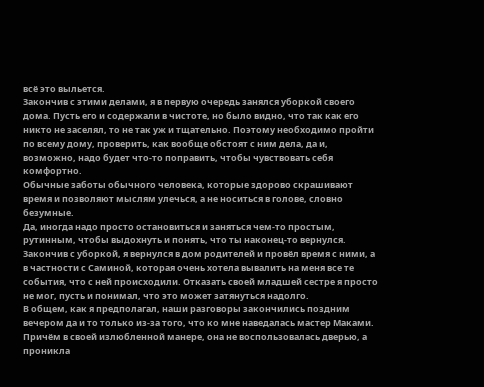всё это выльется.
Закончив с этими делами, я в первую очередь занялся уборкой своего дома. Пусть его и содержали в чистоте, но было видно, что так как его никто не заселял, то не так уж и тщательно. Поэтому необходимо пройти по всему дому, проверить, как вообще обстоят с ним дела, да и, возможно, надо будет что-то поправить, чтобы чувствовать себя комфортно.
Обычные заботы обычного человека, которые здорово скрашивают время и позволяют мыслям улечься, а не носиться в голове, словно безумные.
Да, иногда надо просто остановиться и заняться чем-то простым, рутинным, чтобы выдохнуть и понять, что ты наконец-то вернулся.
Закончив с уборкой, я вернулся в дом родителей и провёл время с ними, а в частности с Саминой, которая очень хотела вывалить на меня все те события, что с ней происходили. Отказать своей младшей сестре я просто не мог, пусть и понимал, что это может затянуться надолго.
В общем, как я предполагал, наши разговоры закончились поздним вечером да и то только из-за того, что ко мне наведалась мастер Маками. Причём в своей излюбленной манере, она не воспользовалась дверью, а проникла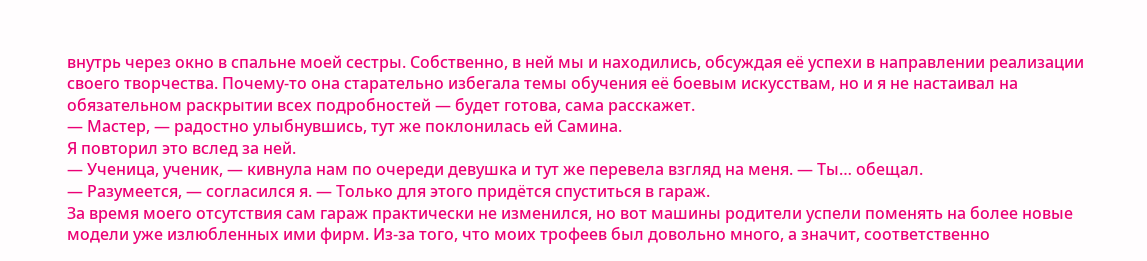внутрь через окно в спальне моей сестры. Собственно, в ней мы и находились, обсуждая её успехи в направлении реализации своего творчества. Почему-то она старательно избегала темы обучения её боевым искусствам, но и я не настаивал на обязательном раскрытии всех подробностей — будет готова, сама расскажет.
— Мастер, — радостно улыбнувшись, тут же поклонилась ей Самина.
Я повторил это вслед за ней.
— Ученица, ученик, — кивнула нам по очереди девушка и тут же перевела взгляд на меня. — Ты… обещал.
— Разумеется, — согласился я. — Только для этого придётся спуститься в гараж.
За время моего отсутствия сам гараж практически не изменился, но вот машины родители успели поменять на более новые модели уже излюбленных ими фирм. Из-за того, что моих трофеев был довольно много, а значит, соответственно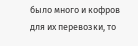было много и кофров для их перевозки, то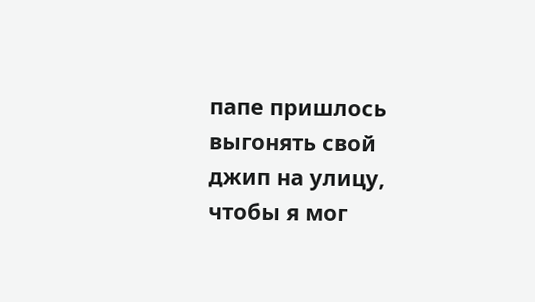папе пришлось выгонять свой джип на улицу, чтобы я мог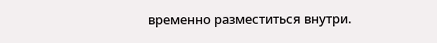временно разместиться внутри.